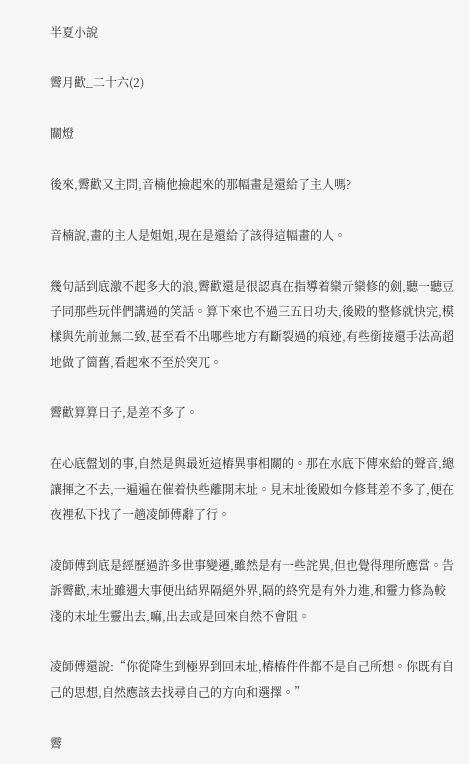半夏小說

霽月歡_二十六(2)

關燈

後來,霽歡又主問,音楠他撿起來的那幅畫是還給了主人嗎?

音楠說,畫的主人是姐姐,現在是還給了該得這幅畫的人。

幾句話到底激不起多大的浪,霽歡還是很認真在指導着欒亓欒修的劍,聽一聽豆子同那些玩伴們講過的笑話。算下來也不過三五日功夫,後殿的整修就快完,模樣與先前並無二致,甚至看不出哪些地方有斷裂過的痕迹,有些銜接還手法高超地做了箇舊,看起來不至於突兀。

霽歡算算日子,是差不多了。

在心底盤划的事,自然是與最近這樁異事相關的。那在水底下傳來給的聲音,總讓揮之不去,一遍遍在催着快些離開末址。見末址後殿如今修葺差不多了,便在夜裡私下找了一趟凌師傅辭了行。

凌師傅到底是經歷過許多世事變遷,雖然是有一些詫異,但也覺得理所應當。告訴霽歡,末址雖遇大事便出結界隔絕外界,隔的終究是有外力進,和靈力修為較淺的末址生靈出去,嘛,出去或是回來自然不會阻。

凌師傅還說:“你從降生到極界到回末址,樁樁件件都不是自己所想。你既有自己的思想,自然應該去找尋自己的方向和選擇。”

霽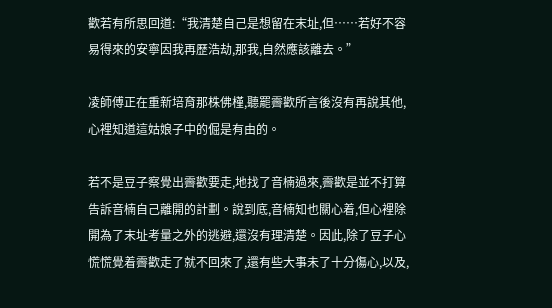歡若有所思回道:“我清楚自己是想留在末址,但……若好不容易得來的安寧因我再歷浩劫,那我,自然應該離去。”

凌師傅正在重新培育那株佛槿,聽罷霽歡所言後沒有再說其他,心裡知道這姑娘子中的倔是有由的。

若不是豆子察覺出霽歡要走,地找了音楠過來,霽歡是並不打算告訴音楠自己離開的計劃。說到底,音楠知也關心着,但心裡除開為了末址考量之外的逃避,還沒有理清楚。因此,除了豆子心慌慌覺着霽歡走了就不回來了,還有些大事未了十分傷心,以及,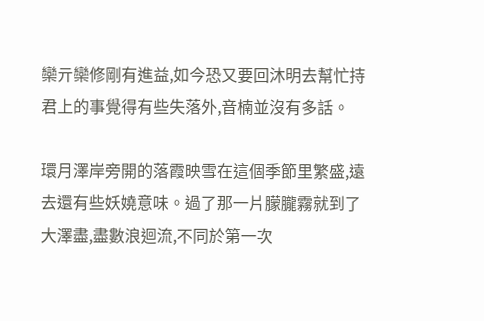欒亓欒修剛有進益,如今恐又要回沐明去幫忙持君上的事覺得有些失落外,音楠並沒有多話。

環月澤岸旁開的落霞映雪在這個季節里繁盛,遠去還有些妖嬈意味。過了那一片朦朧霧就到了大澤盡,盡數浪迴流,不同於第一次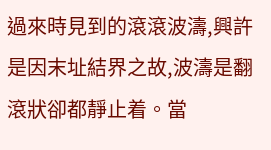過來時見到的滾滾波濤,興許是因末址結界之故,波濤是翻滾狀卻都靜止着。當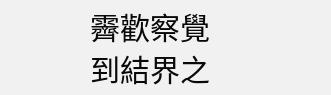霽歡察覺到結界之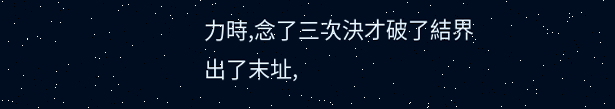力時,念了三次決才破了結界出了末址,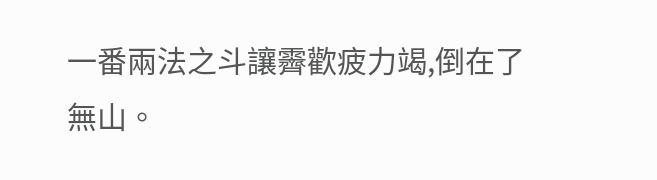一番兩法之斗讓霽歡疲力竭,倒在了無山。